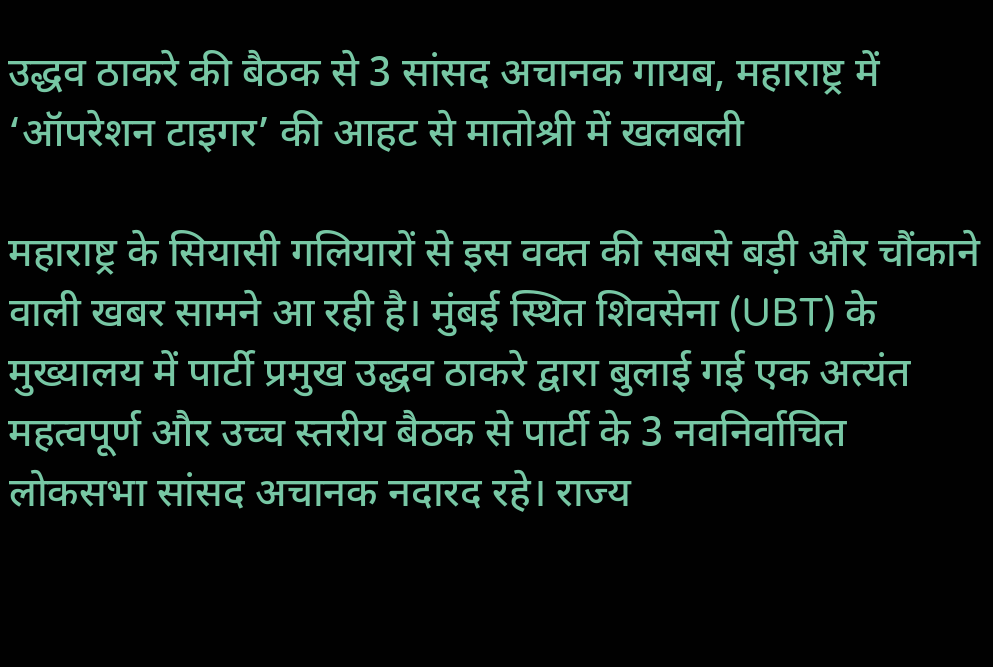उद्धव ठाकरे की बैठक से 3 सांसद अचानक गायब, महाराष्ट्र में ‘ऑपरेशन टाइगर’ की आहट से मातोश्री में खलबली

महाराष्ट्र के सियासी गलियारों से इस वक्त की सबसे बड़ी और चौंकाने वाली खबर सामने आ रही है। मुंबई स्थित शिवसेना (UBT) के मुख्यालय में पार्टी प्रमुख उद्धव ठाकरे द्वारा बुलाई गई एक अत्यंत महत्वपूर्ण और उच्च स्तरीय बैठक से पार्टी के 3 नवनिर्वाचित लोकसभा सांसद अचानक नदारद रहे। राज्य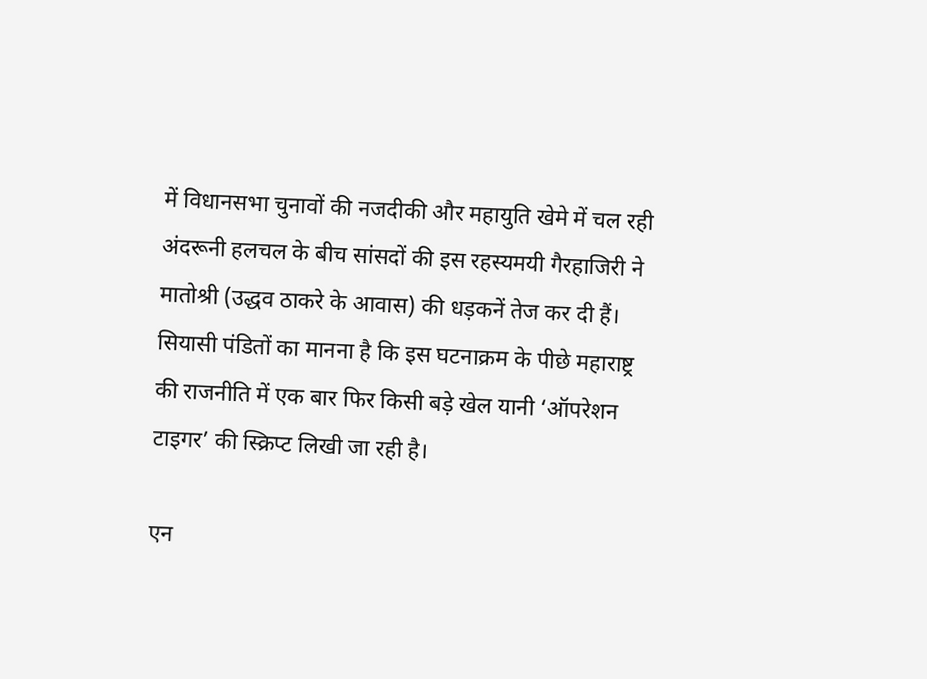में विधानसभा चुनावों की नजदीकी और महायुति खेमे में चल रही अंदरूनी हलचल के बीच सांसदों की इस रहस्यमयी गैरहाजिरी ने मातोश्री (उद्धव ठाकरे के आवास) की धड़कनें तेज कर दी हैं। सियासी पंडितों का मानना है कि इस घटनाक्रम के पीछे महाराष्ट्र की राजनीति में एक बार फिर किसी बड़े खेल यानी ‘ऑपरेशन टाइगर’ की स्क्रिप्ट लिखी जा रही है।

एन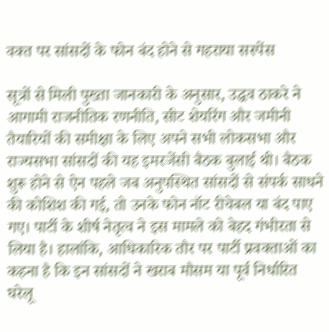वक्त पर सांसदों के फोन बंद होने से गहराया सस्पेंस

सूत्रों से मिली पुख्ता जानकारी के अनुसार, उद्धव ठाकरे ने आगामी राजनीतिक रणनीति, सीट शेयरिंग और जमीनी तैयारियों की समीक्षा के लिए अपने सभी लोकसभा और राज्यसभा सांसदों की यह इमरजेंसी बैठक बुलाई थी। बैठक शुरू होने से ऐन पहले जब अनुपस्थित सांसदों से संपर्क साधने की कोशिश की गई, तो उनके फोन नॉट रीचेबल या बंद पाए गए। पार्टी के शीर्ष नेतृत्व ने इस मामले को बेहद गंभीरता से लिया है। हालांकि, आधिकारिक तौर पर पार्टी प्रवक्ताओं का कहना है कि इन सांसदों ने खराब मौसम या पूर्व निर्धारित घरेलू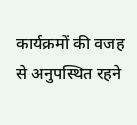कार्यक्रमों की वजह से अनुपस्थित रहने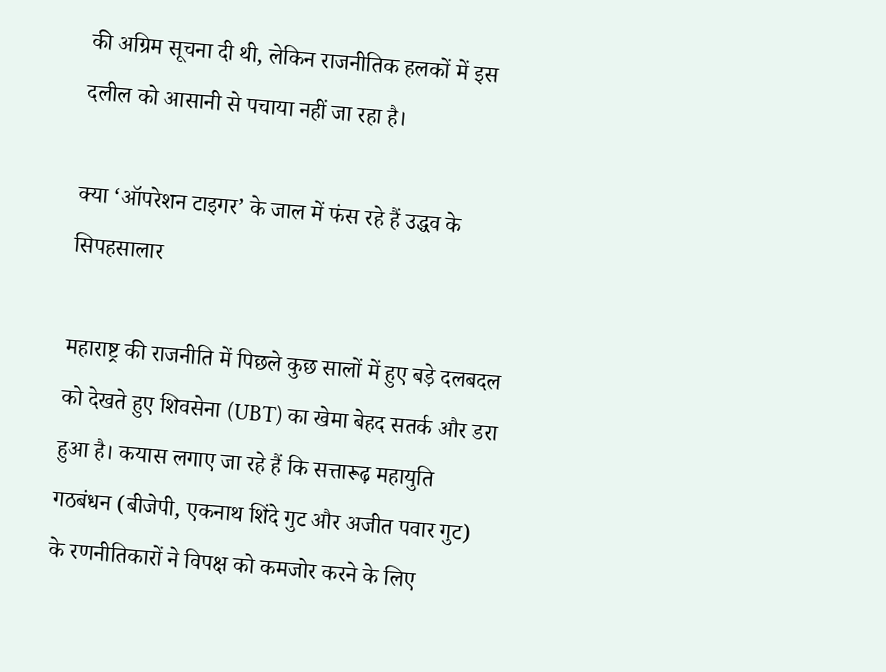की अग्रिम सूचना दी थी, लेकिन राजनीतिक हलकों में इस दलील को आसानी से पचाया नहीं जा रहा है।

क्या ‘ऑपरेशन टाइगर’ के जाल में फंस रहे हैं उद्धव के सिपहसालार

महाराष्ट्र की राजनीति में पिछले कुछ सालों में हुए बड़े दलबदल को देखते हुए शिवसेना (UBT) का खेमा बेहद सतर्क और डरा हुआ है। कयास लगाए जा रहे हैं कि सत्तारूढ़ महायुति गठबंधन (बीजेपी, एकनाथ शिंदे गुट और अजीत पवार गुट) के रणनीतिकारों ने विपक्ष को कमजोर करने के लिए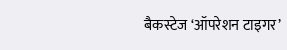बैकस्टेज ‘ऑपरेशन टाइगर’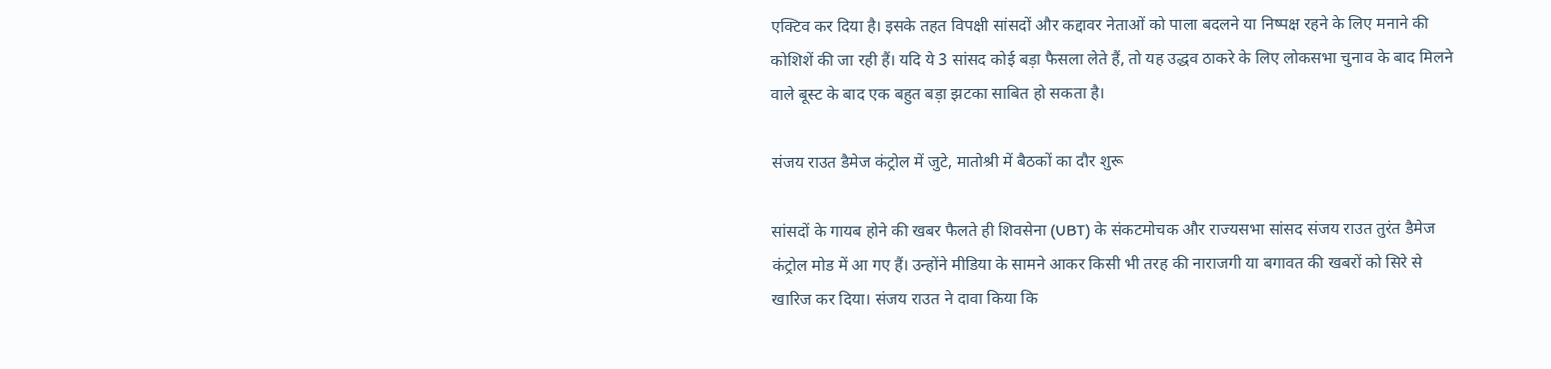एक्टिव कर दिया है। इसके तहत विपक्षी सांसदों और कद्दावर नेताओं को पाला बदलने या निष्पक्ष रहने के लिए मनाने की कोशिशें की जा रही हैं। यदि ये 3 सांसद कोई बड़ा फैसला लेते हैं, तो यह उद्धव ठाकरे के लिए लोकसभा चुनाव के बाद मिलने वाले बूस्ट के बाद एक बहुत बड़ा झटका साबित हो सकता है।

संजय राउत डैमेज कंट्रोल में जुटे, मातोश्री में बैठकों का दौर शुरू

सांसदों के गायब होने की खबर फैलते ही शिवसेना (UBT) के संकटमोचक और राज्यसभा सांसद संजय राउत तुरंत डैमेज कंट्रोल मोड में आ गए हैं। उन्होंने मीडिया के सामने आकर किसी भी तरह की नाराजगी या बगावत की खबरों को सिरे से खारिज कर दिया। संजय राउत ने दावा किया कि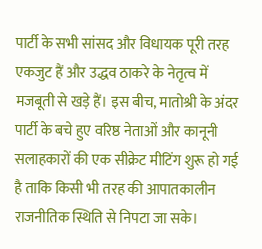पार्टी के सभी सांसद और विधायक पूरी तरह एकजुट हैं और उद्धव ठाकरे के नेतृत्व में मजबूती से खड़े हैं। इस बीच, मातोश्री के अंदर पार्टी के बचे हुए वरिष्ठ नेताओं और कानूनी सलाहकारों की एक सीक्रेट मीटिंग शुरू हो गई है ताकि किसी भी तरह की आपातकालीन राजनीतिक स्थिति से निपटा जा सके।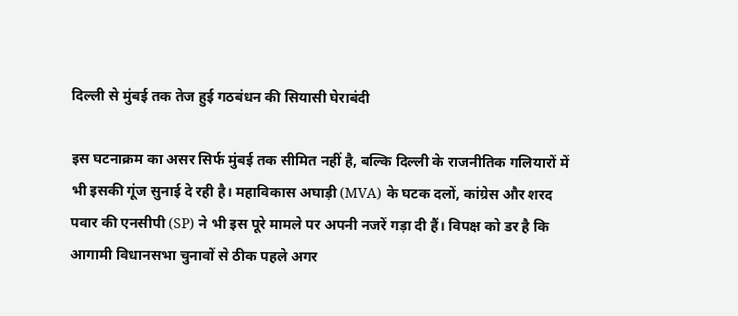दिल्ली से मुंबई तक तेज हुई गठबंधन की सियासी घेराबंदी

इस घटनाक्रम का असर सिर्फ मुंबई तक सीमित नहीं है, बल्कि दिल्ली के राजनीतिक गलियारों में भी इसकी गूंज सुनाई दे रही है। महाविकास अघाड़ी (MVA) के घटक दलों, कांग्रेस और शरद पवार की एनसीपी (SP) ने भी इस पूरे मामले पर अपनी नजरें गड़ा दी हैं। विपक्ष को डर है कि आगामी विधानसभा चुनावों से ठीक पहले अगर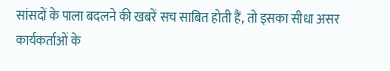सांसदों के पाला बदलने की खबरें सच साबित होती हैं, तो इसका सीधा असर कार्यकर्ताओं के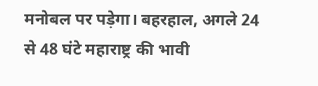मनोबल पर पड़ेगा। बहरहाल, अगले 24 से 48 घंटे महाराष्ट्र की भावी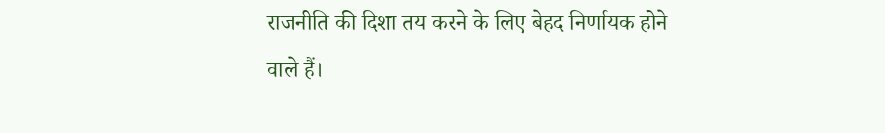राजनीति की दिशा तय करने के लिए बेहद निर्णायक होने वाले हैं।